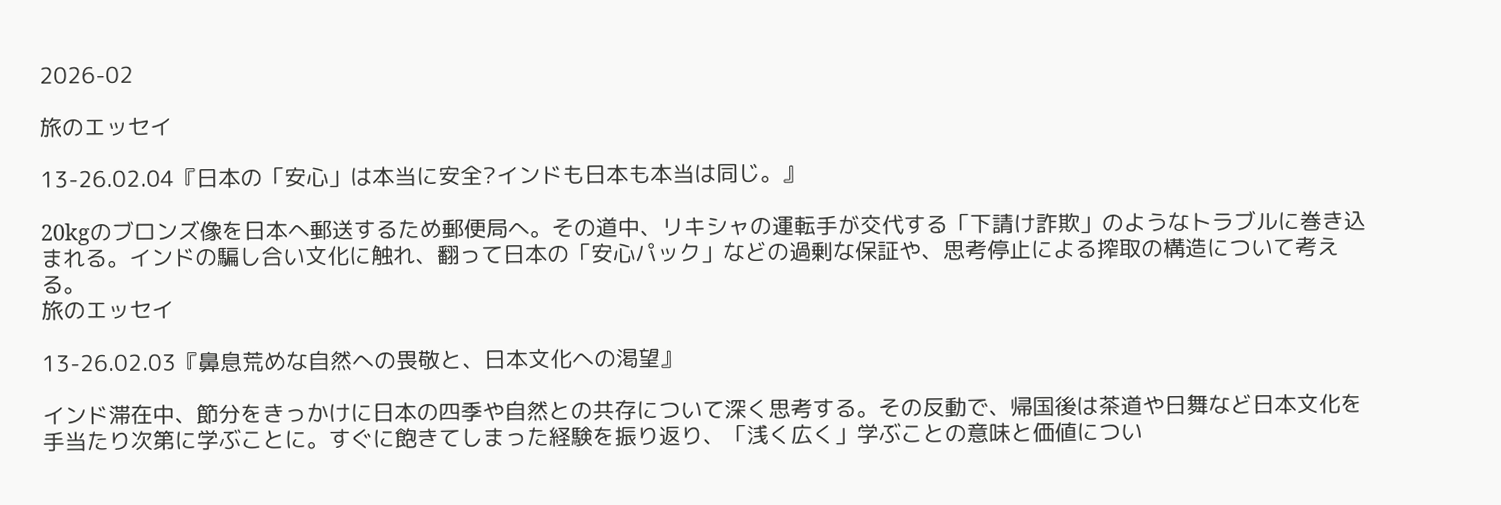2026-02

旅のエッセイ

13-26.02.04『日本の「安心」は本当に安全?インドも日本も本当は同じ。』

20kgのブロンズ像を日本へ郵送するため郵便局へ。その道中、リキシャの運転手が交代する「下請け詐欺」のようなトラブルに巻き込まれる。インドの騙し合い文化に触れ、翻って日本の「安心パック」などの過剰な保証や、思考停止による搾取の構造について考える。
旅のエッセイ

13-26.02.03『鼻息荒めな自然への畏敬と、日本文化への渇望』

インド滞在中、節分をきっかけに日本の四季や自然との共存について深く思考する。その反動で、帰国後は茶道や日舞など日本文化を手当たり次第に学ぶことに。すぐに飽きてしまった経験を振り返り、「浅く広く」学ぶことの意味と価値につい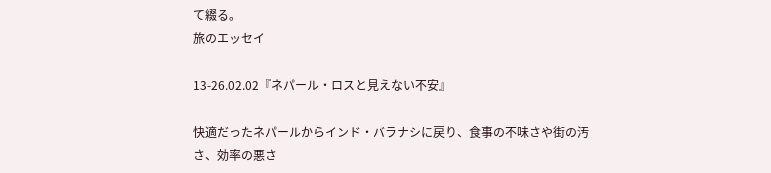て綴る。
旅のエッセイ

13-26.02.02『ネパール・ロスと見えない不安』

快適だったネパールからインド・バラナシに戻り、食事の不味さや街の汚さ、効率の悪さ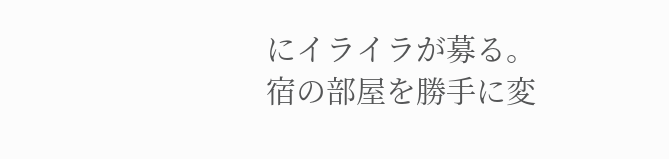にイライラが募る。宿の部屋を勝手に変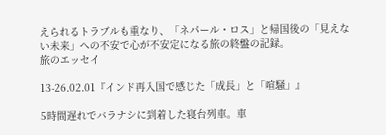えられるトラブルも重なり、「ネパール・ロス」と帰国後の「見えない未来」への不安で心が不安定になる旅の終盤の記録。
旅のエッセイ

13-26.02.01『インド再入国で感じた「成長」と「喧騒」』

5時間遅れでバラナシに到着した寝台列車。車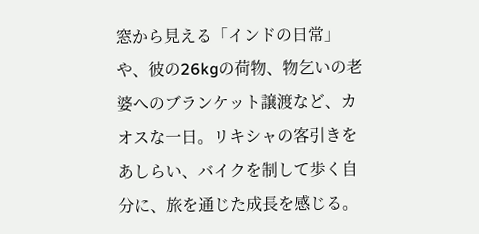窓から見える「インドの日常」や、彼の26kgの荷物、物乞いの老婆へのブランケット譲渡など、カオスな一日。リキシャの客引きをあしらい、バイクを制して歩く自分に、旅を通じた成長を感じる。